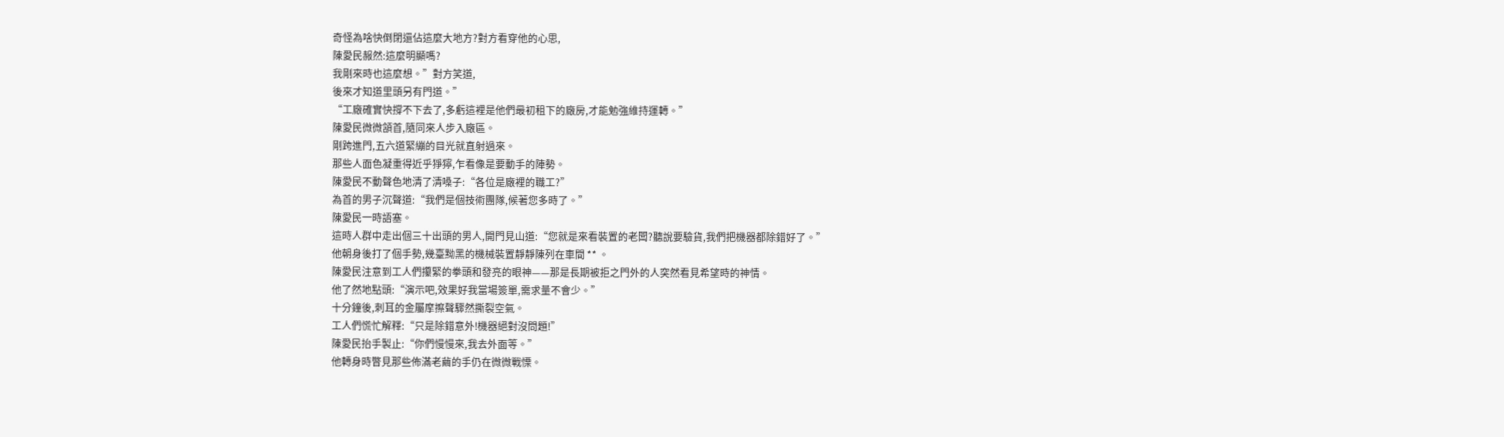奇怪為啥快倒閉還佔這麼大地方?對方看穿他的心思,
陳愛民赧然:這麼明顯嗎?
我剛來時也這麼想。”對方笑道,
後來才知道里頭另有門道。”
“工廠確實快撐不下去了,多虧這裡是他們最初租下的廠房,才能勉強維持運轉。”
陳愛民微微頷首,隨同來人步入廠區。
剛跨進門,五六道緊繃的目光就直射過來。
那些人面色凝重得近乎猙獰,乍看像是要動手的陣勢。
陳愛民不動聲色地清了清嗓子:“各位是廠裡的職工?”
為首的男子沉聲道:“我們是個技術團隊,候著您多時了。”
陳愛民一時語塞。
這時人群中走出個三十出頭的男人,開門見山道:“您就是來看裝置的老闆?聽說要驗貨,我們把機器都除錯好了。”
他朝身後打了個手勢,幾臺黝黑的機械裝置靜靜陳列在車間 ** 。
陳愛民注意到工人們攥緊的拳頭和發亮的眼神——那是長期被拒之門外的人突然看見希望時的神情。
他了然地點頭:“演示吧,效果好我當場簽單,需求量不會少。”
十分鐘後,刺耳的金屬摩擦聲驟然撕裂空氣。
工人們慌忙解釋:“只是除錯意外!機器絕對沒問題!”
陳愛民抬手製止:“你們慢慢來,我去外面等。”
他轉身時瞥見那些佈滿老繭的手仍在微微戰慄。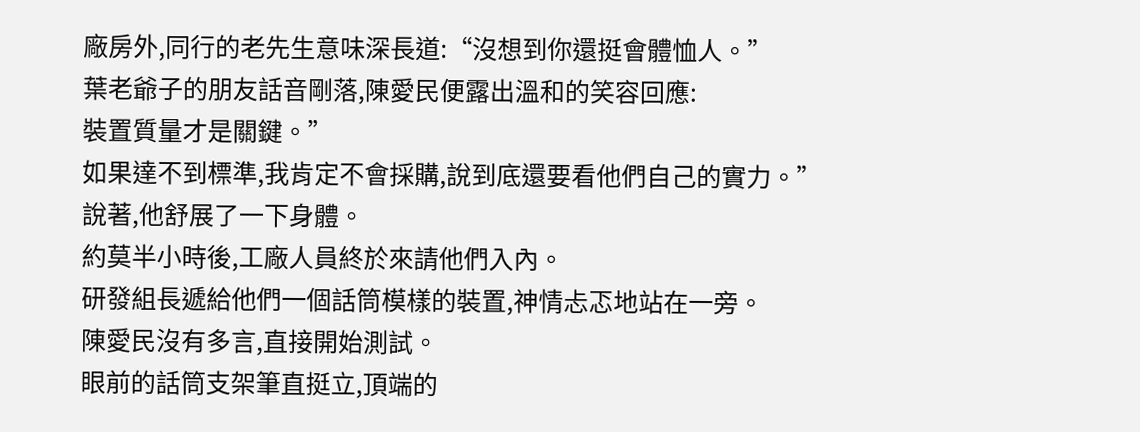廠房外,同行的老先生意味深長道:“沒想到你還挺會體恤人。”
葉老爺子的朋友話音剛落,陳愛民便露出溫和的笑容回應:
裝置質量才是關鍵。”
如果達不到標準,我肯定不會採購,說到底還要看他們自己的實力。”
說著,他舒展了一下身體。
約莫半小時後,工廠人員終於來請他們入內。
研發組長遞給他們一個話筒模樣的裝置,神情忐忑地站在一旁。
陳愛民沒有多言,直接開始測試。
眼前的話筒支架筆直挺立,頂端的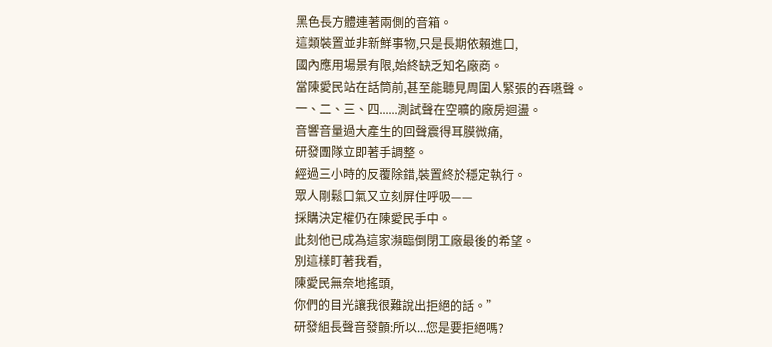黑色長方體連著兩側的音箱。
這類裝置並非新鮮事物,只是長期依賴進口,
國內應用場景有限,始終缺乏知名廠商。
當陳愛民站在話筒前,甚至能聽見周圍人緊張的吞嚥聲。
一、二、三、四......測試聲在空曠的廠房迴盪。
音響音量過大產生的回聲震得耳膜微痛,
研發團隊立即著手調整。
經過三小時的反覆除錯,裝置終於穩定執行。
眾人剛鬆口氣又立刻屏住呼吸——
採購決定權仍在陳愛民手中。
此刻他已成為這家瀕臨倒閉工廠最後的希望。
別這樣盯著我看,
陳愛民無奈地搖頭,
你們的目光讓我很難說出拒絕的話。”
研發組長聲音發顫:所以...您是要拒絕嗎?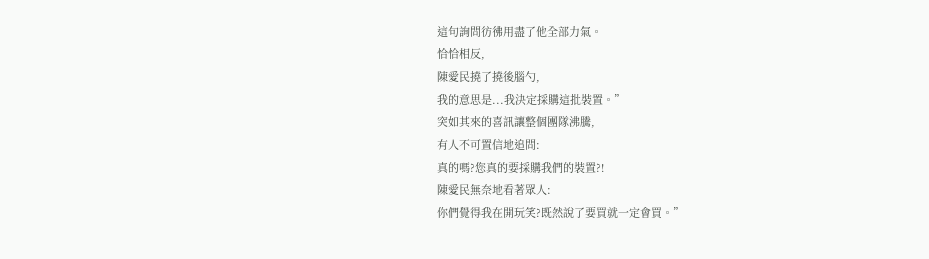這句詢問彷彿用盡了他全部力氣。
恰恰相反,
陳愛民撓了撓後腦勺,
我的意思是...我決定採購這批裝置。”
突如其來的喜訊讓整個團隊沸騰,
有人不可置信地追問:
真的嗎?您真的要採購我們的裝置?!
陳愛民無奈地看著眾人:
你們覺得我在開玩笑?既然說了要買就一定會買。”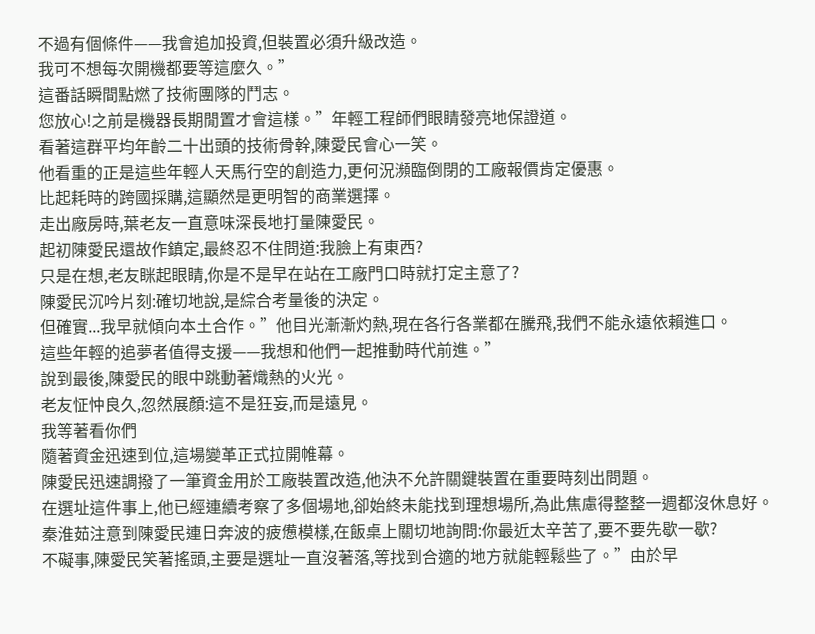不過有個條件——我會追加投資,但裝置必須升級改造。
我可不想每次開機都要等這麼久。”
這番話瞬間點燃了技術團隊的鬥志。
您放心!之前是機器長期閒置才會這樣。”年輕工程師們眼睛發亮地保證道。
看著這群平均年齡二十出頭的技術骨幹,陳愛民會心一笑。
他看重的正是這些年輕人天馬行空的創造力,更何況瀕臨倒閉的工廠報價肯定優惠。
比起耗時的跨國採購,這顯然是更明智的商業選擇。
走出廠房時,葉老友一直意味深長地打量陳愛民。
起初陳愛民還故作鎮定,最終忍不住問道:我臉上有東西?
只是在想,老友眯起眼睛,你是不是早在站在工廠門口時就打定主意了?
陳愛民沉吟片刻:確切地說,是綜合考量後的決定。
但確實...我早就傾向本土合作。”他目光漸漸灼熱,現在各行各業都在騰飛,我們不能永遠依賴進口。
這些年輕的追夢者值得支援——我想和他們一起推動時代前進。”
說到最後,陳愛民的眼中跳動著熾熱的火光。
老友怔忡良久,忽然展顏:這不是狂妄,而是遠見。
我等著看你們
隨著資金迅速到位,這場變革正式拉開帷幕。
陳愛民迅速調撥了一筆資金用於工廠裝置改造,他決不允許關鍵裝置在重要時刻出問題。
在選址這件事上,他已經連續考察了多個場地,卻始終未能找到理想場所,為此焦慮得整整一週都沒休息好。
秦淮茹注意到陳愛民連日奔波的疲憊模樣,在飯桌上關切地詢問:你最近太辛苦了,要不要先歇一歇?
不礙事,陳愛民笑著搖頭,主要是選址一直沒著落,等找到合適的地方就能輕鬆些了。”由於早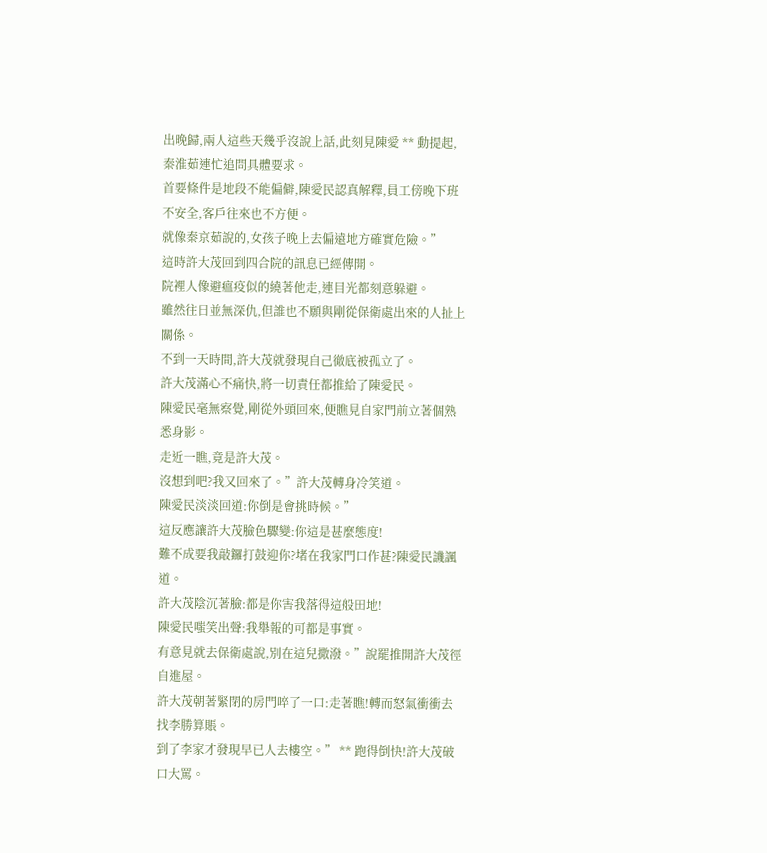出晚歸,兩人這些天幾乎沒說上話,此刻見陳愛 ** 動提起,秦淮茹連忙追問具體要求。
首要條件是地段不能偏僻,陳愛民認真解釋,員工傍晚下班不安全,客戶往來也不方便。
就像秦京茹說的,女孩子晚上去偏遠地方確實危險。”
這時許大茂回到四合院的訊息已經傳開。
院裡人像避瘟疫似的繞著他走,連目光都刻意躲避。
雖然往日並無深仇,但誰也不願與剛從保衛處出來的人扯上關係。
不到一天時間,許大茂就發現自己徹底被孤立了。
許大茂滿心不痛快,將一切責任都推給了陳愛民。
陳愛民毫無察覺,剛從外頭回來,便瞧見自家門前立著個熟悉身影。
走近一瞧,竟是許大茂。
沒想到吧?我又回來了。”許大茂轉身冷笑道。
陳愛民淡淡回道:你倒是會挑時候。”
這反應讓許大茂臉色驟變:你這是甚麼態度!
難不成要我敲鑼打鼓迎你?堵在我家門口作甚?陳愛民譏諷道。
許大茂陰沉著臉:都是你害我落得這般田地!
陳愛民嗤笑出聲:我舉報的可都是事實。
有意見就去保衛處說,別在這兒撒潑。”說罷推開許大茂徑自進屋。
許大茂朝著緊閉的房門啐了一口:走著瞧!轉而怒氣衝衝去找李勝算賬。
到了李家才發現早已人去樓空。” ** 跑得倒快!許大茂破口大罵。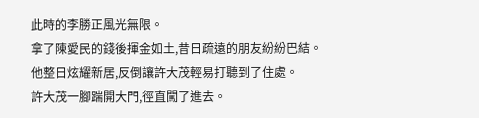此時的李勝正風光無限。
拿了陳愛民的錢後揮金如土,昔日疏遠的朋友紛紛巴結。
他整日炫耀新居,反倒讓許大茂輕易打聽到了住處。
許大茂一腳踹開大門,徑直闖了進去。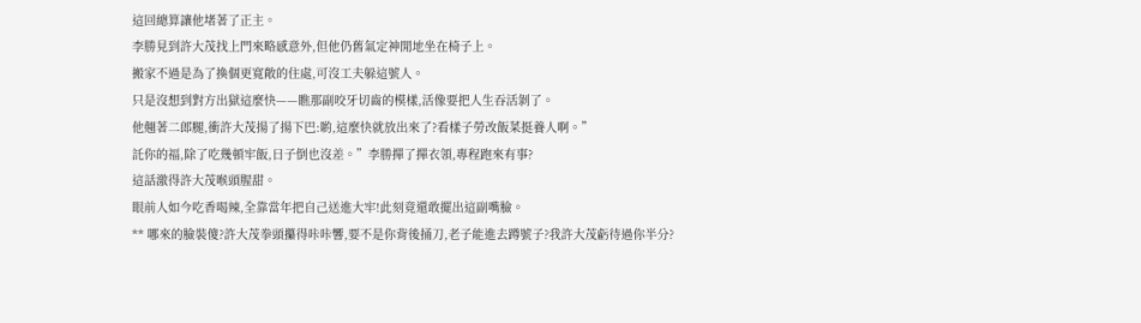這回總算讓他堵著了正主。
李勝見到許大茂找上門來略感意外,但他仍舊氣定神閒地坐在椅子上。
搬家不過是為了換個更寬敞的住處,可沒工夫躲這號人。
只是沒想到對方出獄這麼快——瞧那副咬牙切齒的模樣,活像要把人生吞活剝了。
他翹著二郎腿,衝許大茂揚了揚下巴:喲,這麼快就放出來了?看樣子勞改飯菜挺養人啊。”
託你的福,除了吃幾頓牢飯,日子倒也沒差。”李勝撣了撣衣領,專程跑來有事?
這話激得許大茂喉頭腥甜。
眼前人如今吃香喝辣,全靠當年把自己送進大牢!此刻竟還敢擺出這副嘴臉。
** 哪來的臉裝傻?許大茂拳頭攥得咔咔響,要不是你背後捅刀,老子能進去蹲號子?我許大茂虧待過你半分?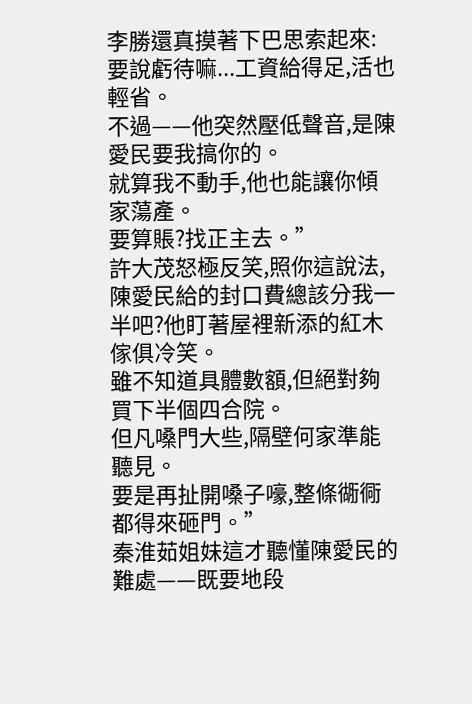李勝還真摸著下巴思索起來:要說虧待嘛...工資給得足,活也輕省。
不過——他突然壓低聲音,是陳愛民要我搞你的。
就算我不動手,他也能讓你傾家蕩產。
要算賬?找正主去。”
許大茂怒極反笑,照你這說法,陳愛民給的封口費總該分我一半吧?他盯著屋裡新添的紅木傢俱冷笑。
雖不知道具體數額,但絕對夠買下半個四合院。
但凡嗓門大些,隔壁何家準能聽見。
要是再扯開嗓子嚎,整條衚衕都得來砸門。”
秦淮茹姐妹這才聽懂陳愛民的難處——既要地段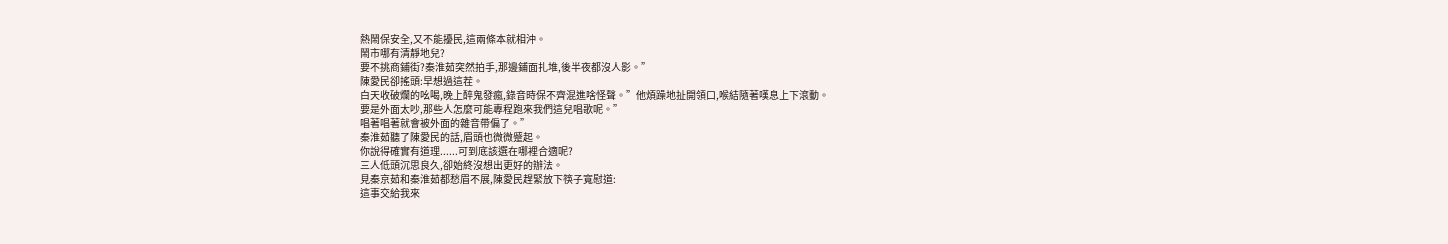熱鬧保安全,又不能擾民,這兩條本就相沖。
鬧市哪有清靜地兒?
要不挑商鋪街?秦淮茹突然拍手,那邊鋪面扎堆,後半夜都沒人影。”
陳愛民卻搖頭:早想過這茬。
白天收破爛的吆喝,晚上醉鬼發瘋,錄音時保不齊混進啥怪聲。”他煩躁地扯開領口,喉結隨著嘆息上下滾動。
要是外面太吵,那些人怎麼可能專程跑來我們這兒唱歌呢。”
唱著唱著就會被外面的雜音帶偏了。”
秦淮茹聽了陳愛民的話,眉頭也微微蹙起。
你說得確實有道理......可到底該選在哪裡合適呢?
三人低頭沉思良久,卻始終沒想出更好的辦法。
見秦京茹和秦淮茹都愁眉不展,陳愛民趕緊放下筷子寬慰道:
這事交給我來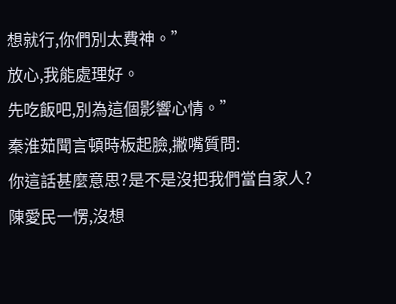想就行,你們別太費神。”
放心,我能處理好。
先吃飯吧,別為這個影響心情。”
秦淮茹聞言頓時板起臉,撇嘴質問:
你這話甚麼意思?是不是沒把我們當自家人?
陳愛民一愣,沒想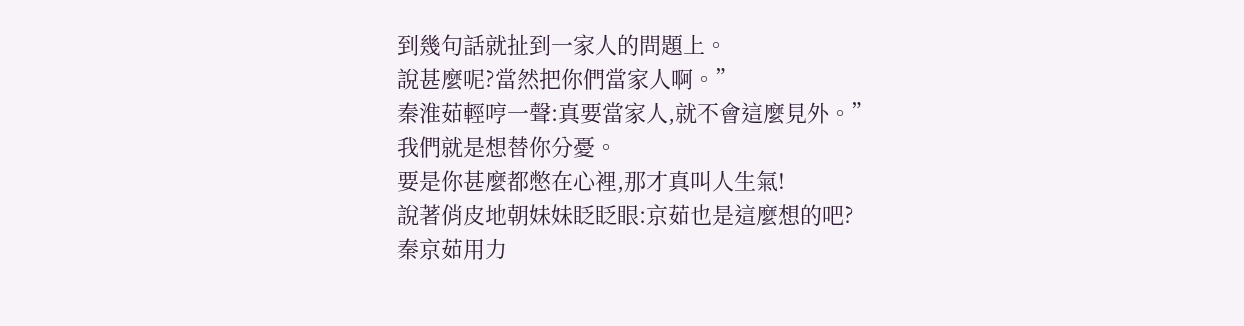到幾句話就扯到一家人的問題上。
說甚麼呢?當然把你們當家人啊。”
秦淮茹輕哼一聲:真要當家人,就不會這麼見外。”
我們就是想替你分憂。
要是你甚麼都憋在心裡,那才真叫人生氣!
說著俏皮地朝妹妹眨眨眼:京茹也是這麼想的吧?
秦京茹用力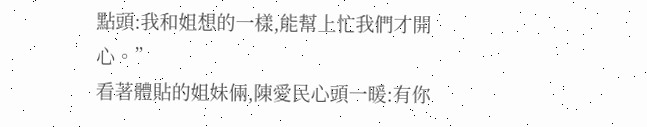點頭:我和姐想的一樣,能幫上忙我們才開心。”
看著體貼的姐妹倆,陳愛民心頭一暖:有你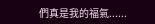們真是我的福氣......